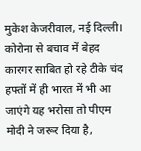मुकेश केजरीवाल, नई दिल्ली। कोरोना से बचाव में बेहद कारगर साबित हो रहे टीके चंद हफ्तों में ही भारत में भी आ जाएंगे यह भरोसा तो पीएम मोदी ने जरूर दिया है,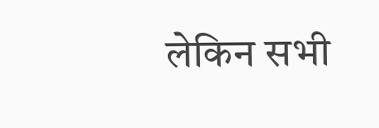लेकिन सभी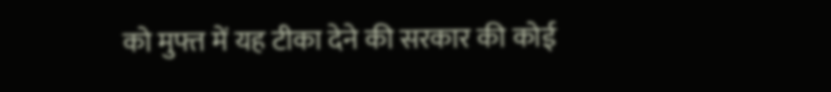को मुफ्त में यह टीका देने की सरकार की कोई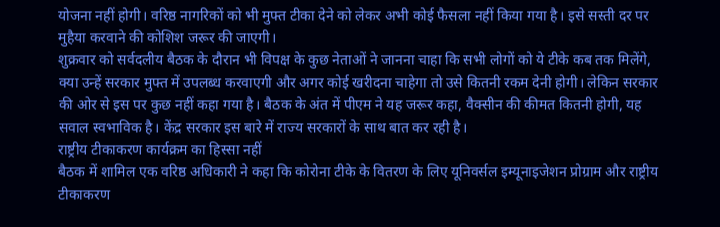योजना नहीं होगी। वरिष्ठ नागरिकों को भी मुफ्त टीका देने को लेकर अभी कोई फैसला नहीं किया गया है। इसे सस्ती दर पर मुहैया करवाने की कोशिश जरूर की जाएगी।
शुक्रवार को सर्वदलीय बैठक के दौरान भी विपक्ष के कुछ नेताओं ने जानना चाहा कि सभी लोगों को ये टीके कब तक मिलेंगे, क्या उन्हें सरकार मुफ्त में उपलब्ध करवाएगी और अगर कोई खरीदना चाहेगा तो उसे कितनी रकम देनी होगी। लेकिन सरकार की ओर से इस पर कुछ नहीं कहा गया है। बैठक के अंत में पीएम ने यह जरूर कहा, वैक्सीन की कीमत कितनी होगी, यह सवाल स्वभाविक है। केंद्र सरकार इस बारे में राज्य सरकारों के साथ बात कर रही है।
राष्ट्रीय टीकाकरण कार्यक्रम का हिस्सा नहीं
बैठक में शामिल एक वरिष्ठ अधिकारी ने कहा कि कोरोना टीके के वितरण के लिए यूनिवर्सल इम्यूनाइजेशन प्रोग्राम और राष्ट्रीय टीकाकरण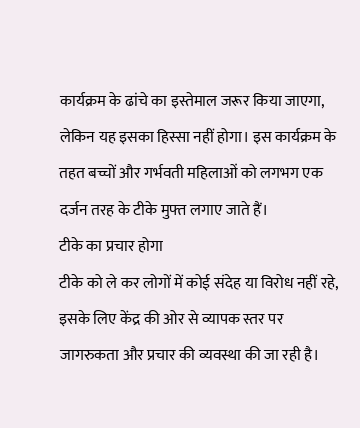कार्यक्रम के ढांचे का इस्तेमाल जरूर किया जाएगा, लेकिन यह इसका हिस्सा नहीं होगा। इस कार्यक्रम के तहत बच्चों और गर्भवती महिलाओं को लगभग एक दर्जन तरह के टीके मुफ्त लगाए जाते हैं।
टीके का प्रचार होगा
टीके को ले कर लोगों में कोई संदेह या विरोध नहीं रहे, इसके लिए केंद्र की ओर से व्यापक स्तर पर जागरुकता और प्रचार की व्यवस्था की जा रही है।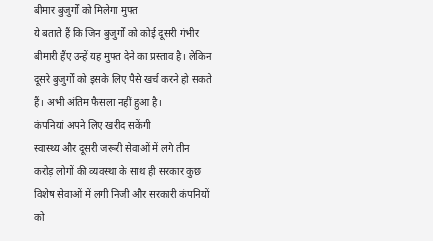बीमार बुजुर्गों को मिलेगा मुफ्त
ये बताते हैं कि जिन बुजुर्गों को कोई दूसरी गंभीर बीमारी हैंए उन्हें यह मुफ्त देने का प्रस्ताव है। लेकिन दूसरे बुजुर्गों को इसके लिए पैसे खर्च करने हो सकते हैं। अभी अंतिम फैसला नहीं हुआ है।
कंपनियां अपने लिए खरीद सकेंगी
स्वास्थ्य और दूसरी जरूरी सेवाओं में लगे तीन करोड़ लोगों की व्यवस्था के साथ ही सरकार कुछ विशेष सेवाओं में लगी निजी और सरकारी कंपनियों को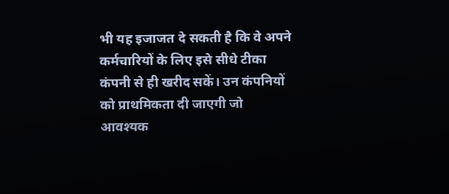भी यह इजाजत दे सकती है कि वे अपने कर्मचारियों के लिए इसे सीधे टीका कंपनी से ही खरीद सकें। उन कंपनियों को प्राथमिकता दी जाएगी जो आवश्यक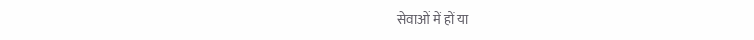सेवाओं में हों या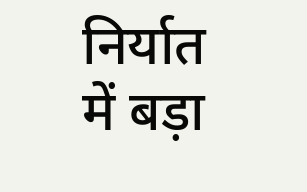निर्यात में बड़ा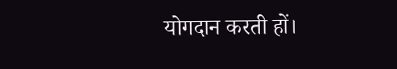योगदान करती हों।